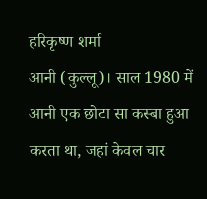हरिकृष्ण शर्मा
आनी (कुल्लू)। साल 1980 में आनी एक छोटा सा कस्बा हुआ करता था, जहां केवल चार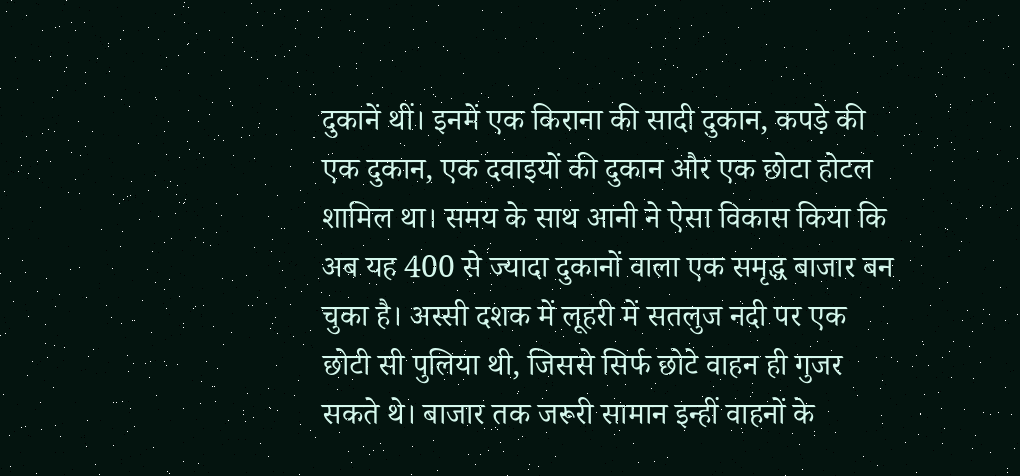दुकानें थीं। इनमें एक किराना की सादी दुकान, कपड़े की एक दुकान, एक दवाइयों की दुकान और एक छोटा होटल शामिल था। समय के साथ आनी ने ऐसा विकास किया कि अब यह 400 से ज्यादा दुकानों वाला एक समृद्ध बाजार बन चुका है। अस्सी दशक में लूहरी में सतलुज नदी पर एक छोटी सी पुलिया थी, जिससे सिर्फ छोटे वाहन ही गुजर सकते थे। बाजार तक जरूरी सामान इन्हीं वाहनों के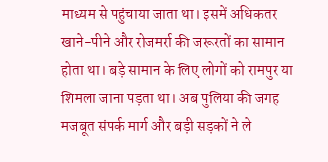माध्यम से पहुंचाया जाता था। इसमें अधिकतर खाने-पीने और रोजमर्रा की जरूरतों का सामान होता था। बड़े सामान के लिए लोगों को रामपुर या शिमला जाना पड़ता था। अब पुलिया की जगह मजबूत संपर्क मार्ग और बड़ी सड़कों ने ले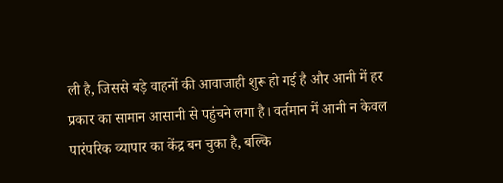ली है, जिससे बड़े वाहनों की आवाजाही शुरू हो गई है और आनी में हर प्रकार का सामान आसानी से पहुंचने लगा है। वर्तमान में आनी न केवल पारंपरिक व्यापार का केंद्र बन चुका है, बल्कि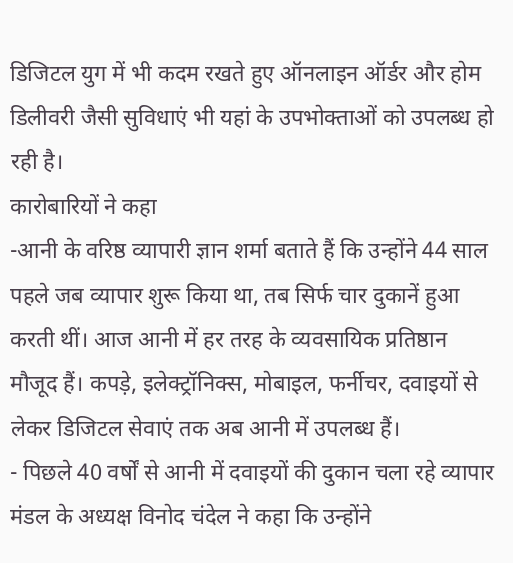डिजिटल युग में भी कदम रखते हुए ऑनलाइन ऑर्डर और होम डिलीवरी जैसी सुविधाएं भी यहां के उपभोक्ताओं को उपलब्ध हो रही है।
कारोबारियों ने कहा
-आनी के वरिष्ठ व्यापारी ज्ञान शर्मा बताते हैं कि उन्होंने 44 साल पहले जब व्यापार शुरू किया था, तब सिर्फ चार दुकानें हुआ करती थीं। आज आनी में हर तरह के व्यवसायिक प्रतिष्ठान मौजूद हैं। कपड़े, इलेक्ट्रॉनिक्स, मोबाइल, फर्नीचर, दवाइयों से लेकर डिजिटल सेवाएं तक अब आनी में उपलब्ध हैं।
- पिछले 40 वर्षों से आनी में दवाइयों की दुकान चला रहे व्यापार मंडल के अध्यक्ष विनोद चंदेल ने कहा कि उन्होंने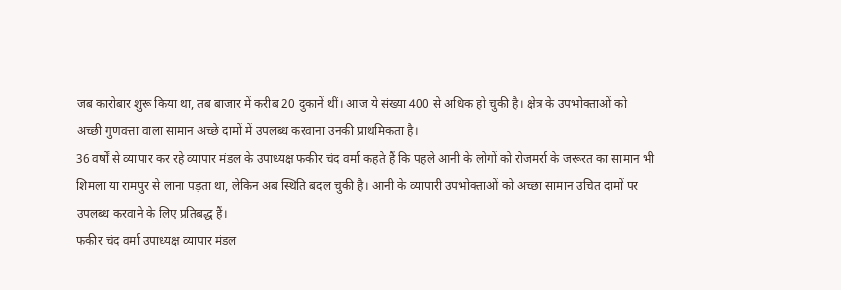जब कारोबार शुरू किया था, तब बाजार में करीब 20 दुकानें थीं। आज ये संख्या 400 से अधिक हो चुकी है। क्षेत्र के उपभोक्ताओं को अच्छी गुणवत्ता वाला सामान अच्छे दामों में उपलब्ध करवाना उनकी प्राथमिकता है।
36 वर्षों से व्यापार कर रहे व्यापार मंडल के उपाध्यक्ष फकीर चंद वर्मा कहते हैं कि पहले आनी के लोगों को रोजमर्रा के जरूरत का सामान भी शिमला या रामपुर से लाना पड़ता था, लेकिन अब स्थिति बदल चुकी है। आनी के व्यापारी उपभोक्ताओं को अच्छा सामान उचित दामों पर उपलब्ध करवाने के लिए प्रतिबद्ध हैं।
फकीर चंद वर्मा उपाध्यक्ष व्यापार मंडल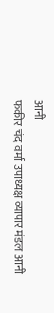आनी
फकीर चंद वर्मा उपाध्यक्ष व्यापार मंडल आनी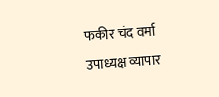फकीर चंद वर्मा उपाध्यक्ष व्यापार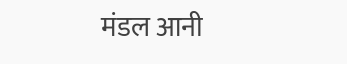मंडल आनी